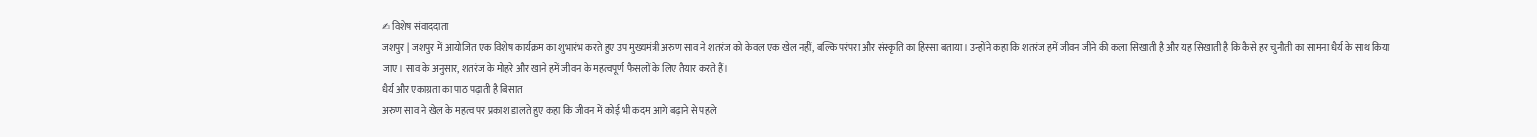✍ विशेष संवाददाता
जशपुर | जशपुर में आयोजित एक विशेष कार्यक्रम का शुभारंभ करते हुए उप मुख्यमंत्री अरुण साव ने शतरंज को केवल एक खेल नहीं, बल्कि परंपरा और संस्कृति का हिस्सा बताया। उन्होंने कहा कि शतरंज हमें जीवन जीने की कला सिखाती है और यह सिखाती है कि कैसे हर चुनौती का सामना धैर्य के साथ किया जाए। साव के अनुसार, शतरंज के मोहरे और खाने हमें जीवन के महत्वपूर्ण फैसलों के लिए तैयार करते हैं।
धैर्य और एकाग्रता का पाठ पढ़ाती है बिसात
अरुण साव ने खेल के महत्व पर प्रकाश डालते हुए कहा कि जीवन में कोई भी कदम आगे बढ़ाने से पहले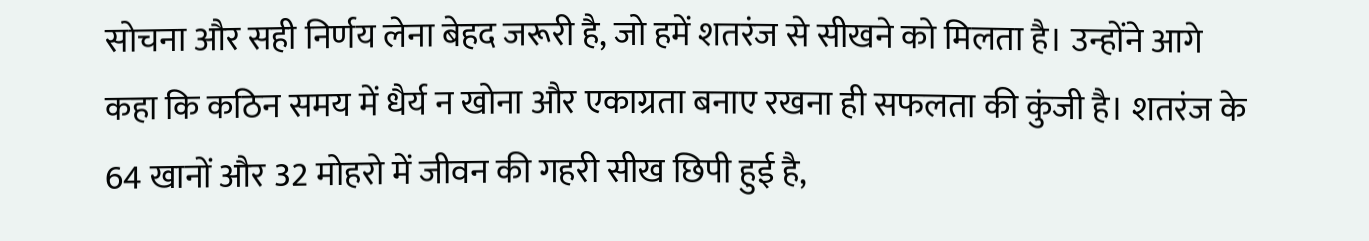सोचना और सही निर्णय लेना बेहद जरूरी है, जो हमें शतरंज से सीखने को मिलता है। उन्होंने आगे कहा कि कठिन समय में धैर्य न खोना और एकाग्रता बनाए रखना ही सफलता की कुंजी है। शतरंज के 64 खानों और 32 मोहरो में जीवन की गहरी सीख छिपी हुई है,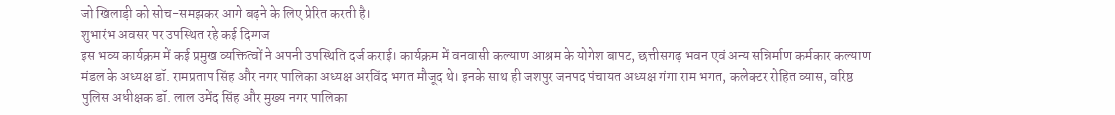जो खिलाड़ी को सोच-समझकर आगे बढ़ने के लिए प्रेरित करती है।
शुभारंभ अवसर पर उपस्थित रहे कई दिग्गज
इस भव्य कार्यक्रम में कई प्रमुख व्यक्तित्वों ने अपनी उपस्थिति दर्ज कराई। कार्यक्रम में वनवासी कल्याण आश्रम के योगेश बापट, छत्तीसगढ़ भवन एवं अन्य सन्निर्माण कर्मकार कल्याण मंडल के अध्यक्ष डॉ. रामप्रताप सिंह और नगर पालिका अध्यक्ष अरविंद भगत मौजूद थे। इनके साथ ही जशपुर जनपद पंचायत अध्यक्ष गंगा राम भगत, कलेक्टर रोहित व्यास, वरिष्ठ पुलिस अधीक्षक डॉ. लाल उमेंद सिंह और मुख्य नगर पालिका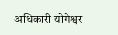अधिकारी योगेश्वर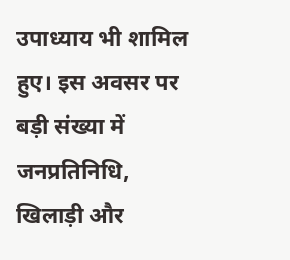उपाध्याय भी शामिल हुए। इस अवसर पर बड़ी संख्या में जनप्रतिनिधि, खिलाड़ी और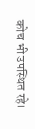कोच भी उपस्थित रहे।